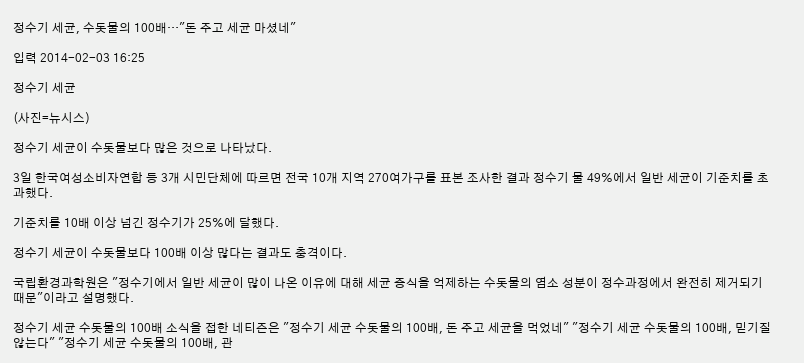정수기 세균, 수돗물의 100배…"돈 주고 세균 마셨네"

입력 2014-02-03 16:25

정수기 세균

(사진=뉴시스)

정수기 세균이 수돗물보다 많은 것으로 나타났다.

3일 한국여성소비자연합 등 3개 시민단체에 따르면 전국 10개 지역 270여가구를 표본 조사한 결과 정수기 물 49%에서 일반 세균이 기준치를 초과했다.

기준치를 10배 이상 넘긴 정수기가 25%에 달했다.

정수기 세균이 수돗물보다 100배 이상 많다는 결과도 충격이다.

국립환경과학원은 "정수기에서 일반 세균이 많이 나온 이유에 대해 세균 증식을 억제하는 수돗물의 염소 성분이 정수과정에서 완전히 제거되기 때문"이라고 설명했다.

정수기 세균 수돗물의 100배 소식을 접한 네티즌은 "정수기 세균 수돗물의 100배, 돈 주고 세균을 먹었네" "정수기 세균 수돗물의 100배, 믿기질 않는다" "정수기 세균 수돗물의 100배, 관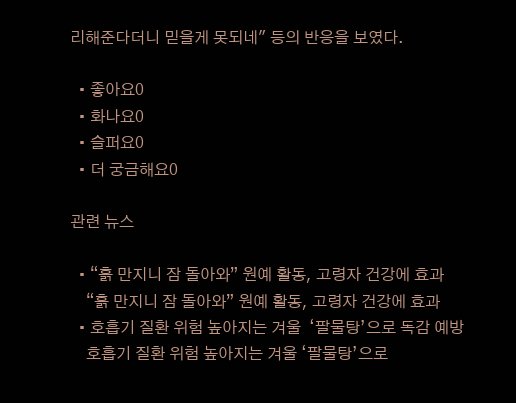리해준다더니 믿을게 못되네" 등의 반응을 보였다.

  • 좋아요0
  • 화나요0
  • 슬퍼요0
  • 더 궁금해요0

관련 뉴스

  • “흙 만지니 잠 돌아와” 원예 활동, 고령자 건강에 효과
    “흙 만지니 잠 돌아와” 원예 활동, 고령자 건강에 효과
  • 호흡기 질환 위험 높아지는 겨울  ‘팔물탕’으로 독감 예방
    호흡기 질환 위험 높아지는 겨울 ‘팔물탕’으로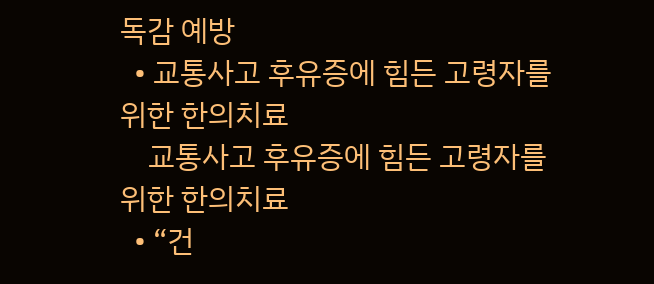독감 예방
  • 교통사고 후유증에 힘든 고령자를 위한 한의치료
    교통사고 후유증에 힘든 고령자를 위한 한의치료
  • “건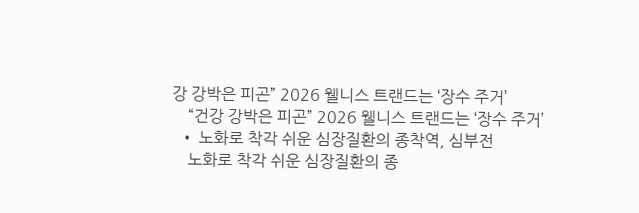강 강박은 피곤” 2026 웰니스 트랜드는 ‘장수 주거’
    “건강 강박은 피곤” 2026 웰니스 트랜드는 ‘장수 주거’
  • 노화로 착각 쉬운 심장질환의 종착역, 심부전
    노화로 착각 쉬운 심장질환의 종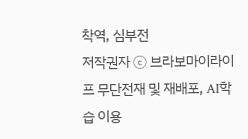착역, 심부전
저작권자 ⓒ 브라보마이라이프 무단전재 및 재배포, AI학습 이용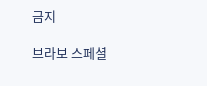금지

브라보 스페셜